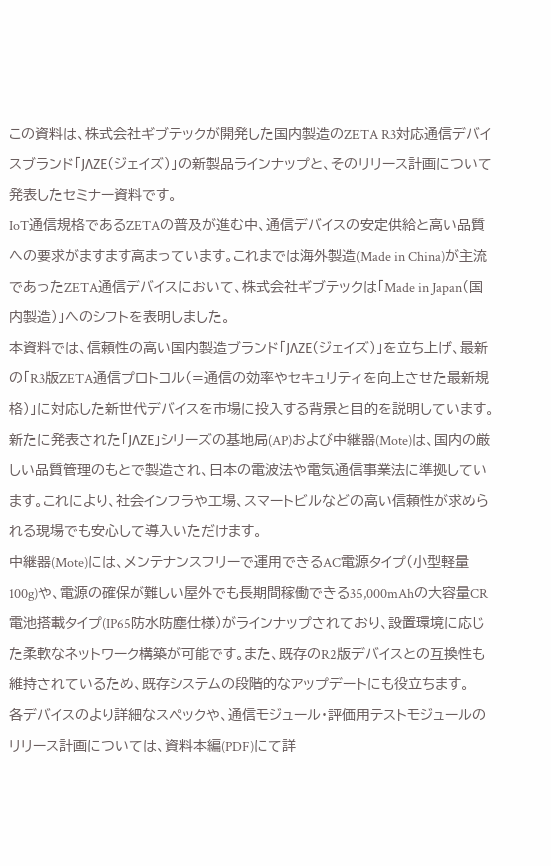この資料は、株式会社ギブテックが開発した国内製造のZETA R3対応通信デバイスブランド「JΛZE(ジェイズ)」の新製品ラインナップと、そのリリース計画について発表したセミナー資料です。
IoT通信規格であるZETAの普及が進む中、通信デバイスの安定供給と高い品質への要求がますます高まっています。これまでは海外製造(Made in China)が主流であったZETA通信デバイスにおいて、株式会社ギブテックは「Made in Japan(国内製造)」へのシフトを表明しました。
本資料では、信頼性の高い国内製造ブランド「JΛZE(ジェイズ)」を立ち上げ、最新の「R3版ZETA通信プロトコル(=通信の効率やセキュリティを向上させた最新規格)」に対応した新世代デバイスを市場に投入する背景と目的を説明しています。
新たに発表された「JΛZE」シリーズの基地局(AP)および中継器(Mote)は、国内の厳しい品質管理のもとで製造され、日本の電波法や電気通信事業法に準拠しています。これにより、社会インフラや工場、スマートビルなどの高い信頼性が求められる現場でも安心して導入いただけます。
中継器(Mote)には、メンテナンスフリーで運用できるAC電源タイプ(小型軽量100g)や、電源の確保が難しい屋外でも長期間稼働できる35,000mAhの大容量CR電池搭載タイプ(IP65防水防塵仕様)がラインナップされており、設置環境に応じた柔軟なネットワーク構築が可能です。また、既存のR2版デバイスとの互換性も維持されているため、既存システムの段階的なアップデートにも役立ちます。
各デバイスのより詳細なスペックや、通信モジュール・評価用テストモジュールのリリース計画については、資料本編(PDF)にて詳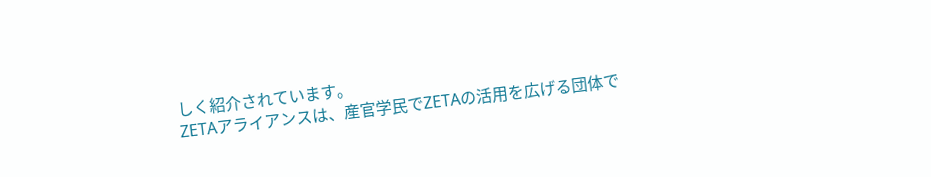しく紹介されています。
ZETAアライアンスは、産官学民でZETAの活用を広げる団体で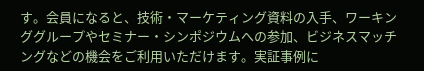す。会員になると、技術・マーケティング資料の入手、ワーキンググループやセミナー・シンポジウムへの参加、ビジネスマッチングなどの機会をご利用いただけます。実証事例に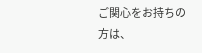ご関心をお持ちの方は、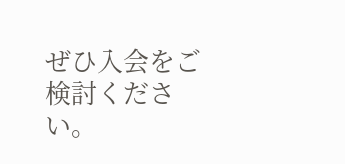ぜひ入会をご検討ください。